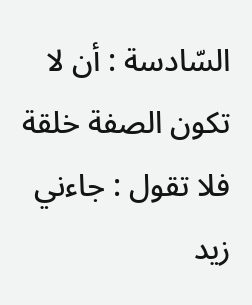السّادسة : أن لا تكون الصفة خلقة فلا تقول : جاءني زيد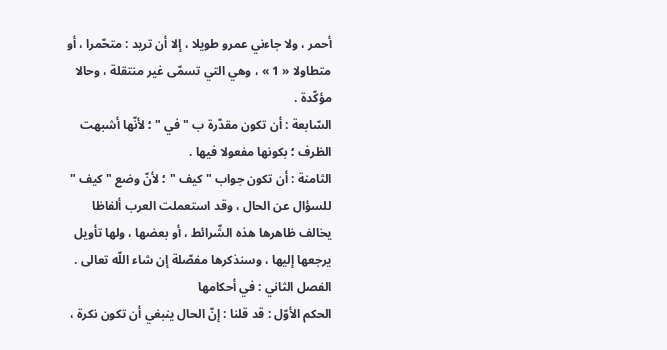أحمر ، ولا جاءني عمرو طويلا ، إلا أن تريد : متحّمرا ، أو متطاولا « 1 » ، وهي التي تسمّى غير منتقلة ، وحالا مؤكّدة .
السّابعة : أن تكون مقدّرة ب " في " ؛ لأنّها أشبهت الظرف ؛ بكونها مفعولا فيها .
الثامنة : أن تكون جواب " كيف " ؛ لأنّ وضع " كيف " للسؤال عن الحال ، وقد استعملت العرب ألفاظا يخالف ظاهرها هذه الشّرائط ، أو بعضها ، ولها تأويل يرجعها إليها ، وسنذكرها مفصّلة إن شاء اللّه تعالى .
الفصل الثاني : في أحكامها
الحكم الأوّل : قد قلنا : إنّ الحال ينبغي أن تكون نكرة ،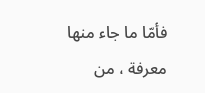فأمّا ما جاء منها معرفة ، من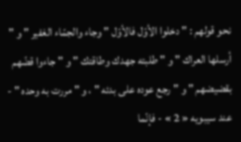نحو قولهم : " دخلوا الأوّل فالأوّل " وجاء والجمّاء الغفير " و " أرسلها العراك " و " طلبته جهدك وطاقتك " و " جاءوا قضّهم بقضيضهم " و " رجع عوده على بدئه " ، و " مررت به وحده " - عند سيبويه « 2 » - فإنّما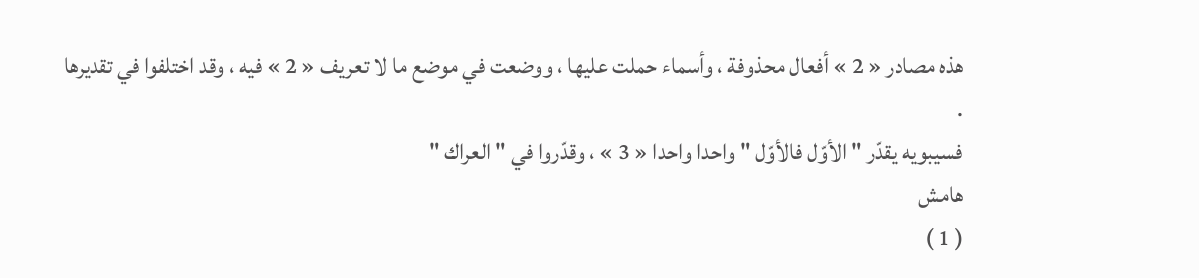هذه مصادر « 2 » أفعال محذوفة ، وأسماء حملت عليها ، ووضعت في موضع ما لا تعريف « 2 » فيه ، وقد اختلفوا في تقديرها .
فسيبويه يقدّر " الأوّل فالأوّل " واحدا واحدا « 3 » ، وقدّروا في " العراك "
هامش
( 1 )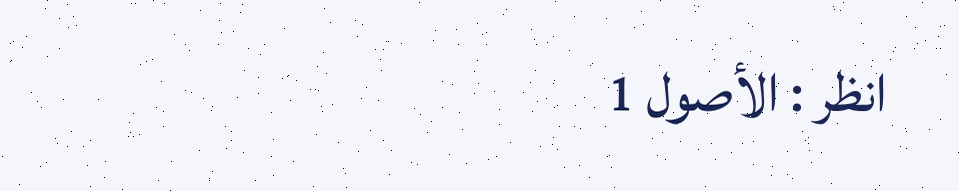انظر : الأصول 1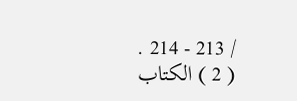/ 213 - 214 .
( 2 ) الكتاب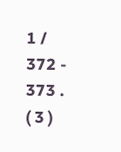1 / 372 - 373 .
( 3 )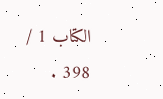الكتاب 1 / 398 .